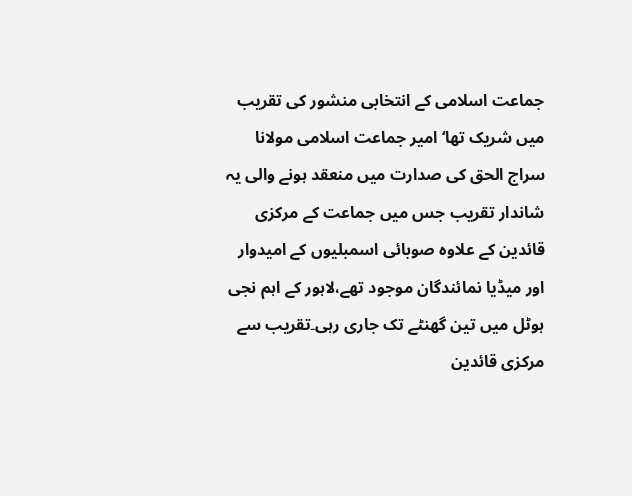جماعت اسلامی کے انتخابی منشور کی تقریب میں شریک تھا‘امیر جماعت اسلامی مولانا سراج الحق کی صدارت میں منعقد ہونے والی یہ شاندار تقریب جس میں جماعت کے مرکزی قائدین کے علاوہ صوبائی اسمبلیوں کے امیدوار اور میڈیا نمائندگان موجود تھے،لاہور کے اہم نجی ہوٹل میں تین گھنٹے تک جاری رہی۔تقریب سے مرکزی قائدین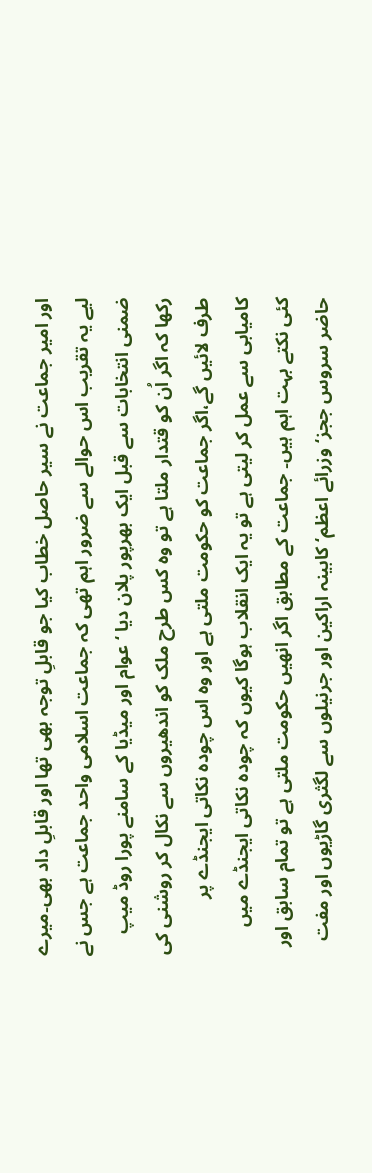اور امیر جماعت نے سیر حاصل خطاب کیا جو قابلِ توجہ بھی تھا اور قابلِ داد بھی۔میرے لیے یہ تقریب اس حوالے سے ضرور اہم تھی کہ جماعت اسلامی واحد جماعت ہے جس نے ضمنی انتخابات سے قبل ایک بھرپور پلان دیا ‘ عوام اور میڈیا کے سامنے پورا روڈ میپ رکھا کہ اگر اُن کو قتدار ملتا ہے تو وہ کس طرح ملک کو اندھیروں سے نکال کر روشنی کی طرف لائیں گے،اگر جماعت کو حکومت ملتی ہے اور وہ اس چودہ نکاتی ایجنڈے پر کامیابی سے عمل کر لیتی ہے تو یہ ایک انقلاب ہوگا کیوں کہ چودہ نکاتی ایجنڈے میں کئی نکتے بہت اہم ہیں۔ جماعت کے مطابق اگر انھیں حکومت ملتی ہے تو تمام سابق اور حاضر سروس ججز‘وزرائے اعظم‘کابینہ اراکین اور جرنیلوں سے لگثری گاڑیوں اور مفت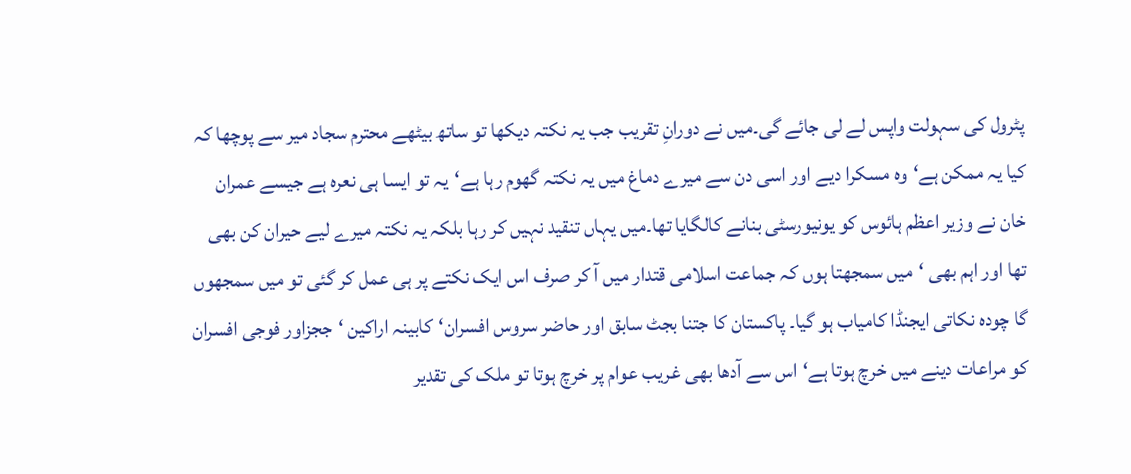پٹرول کی سہولت واپس لے لی جائے گی۔میں نے دورانِ تقریب جب یہ نکتہ دیکھا تو ساتھ بیٹھے محترم سجاد میر سے پوچھا کہ کیا یہ ممکن ہے‘وہ مسکرا دیے اور اسی دن سے میرے دماغ میں یہ نکتہ گھوم رہا ہے‘یہ تو ایسا ہی نعرہ ہے جیسے عمران خان نے وزیر اعظم ہائوس کو یونیورسٹی بنانے کالگایا تھا۔میں یہاں تنقید نہیں کر رہا بلکہ یہ نکتہ میرے لیے حیران کن بھی تھا اور اہم بھی ‘میں سمجھتا ہوں کہ جماعت اسلامی قتدار میں آ کر صرف اس ایک نکتے پر ہی عمل کر گئی تو میں سمجھوں گا چودہ نکاتی ایجنڈا کامیاب ہو گیا۔ پاکستان کا جتنا بجٹ سابق اور حاضر سروس افسران‘کابینہ اراکین ‘ججزاور فوجی افسران کو مراعات دینے میں خرچ ہوتا ہے‘اس سے آدھا بھی غریب عوام پر خرچ ہوتا تو ملک کی تقدیر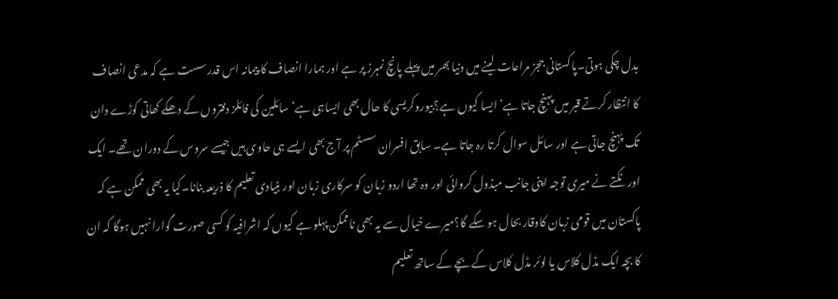بدل چکی ہوتی۔پاکستانی ججز مراعات لینے میں دنیا بھر میں پہلے پانچ نمبرز پر ہے اور ہمارا انصاف کا پیمانہ اس قدر سست ہے کہ مدعی انصاف کا انتظار کرتے قبر میں پہنچ جاتا ہے‘ایسا کیوں ہے؟بیوروکریسی کا حال بھی ایساہی ہے‘سائلین کی فائلز دفتروں کے دھکے کھاتی کوڑے دان تک پہنچ جاتی ہے اور سائل سوال کرتا رہ جاتا ہے۔ سابق افسران سسٹم پر آج بھی ایسے ہی حاوی ہیں جیسے سروس کے دوران تھے۔ ایک اور نکتے نے میری توجہ اپنی جانب مبذول کروائی اور وہ تھا اردو زبان کو سرکاری زبان اور بنیادی تعلیم کا ذریعہ بنانا۔کیا یہ بھی ممکن ہے کہ پاکستان میں قومی زبان کاوقار بحال ہو سکے گا؟میرے خیال سے یہ بھی ناممکن پہلو ہے کیوں کہ اشرافیہ کو کسی صورت گوارا نہیں ہوگا کہ ان کا بچہ ایک مڈل کلاس یا لوئر مڈل کلاس کے بچے کے ساتھ تعلیم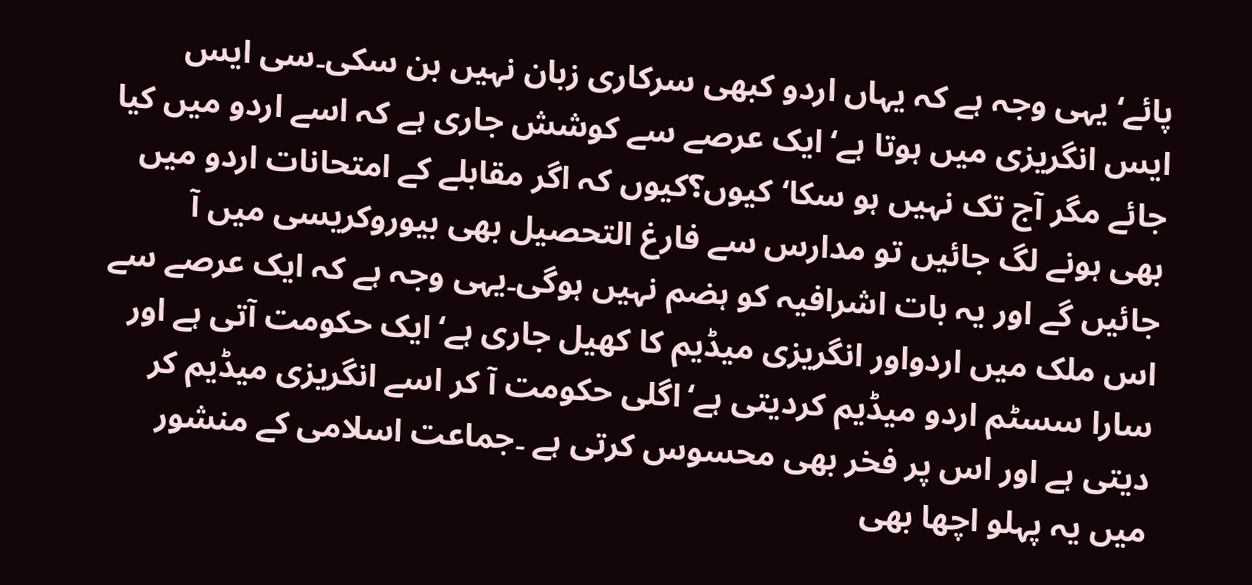پائے‘ یہی وجہ ہے کہ یہاں اردو کبھی سرکاری زبان نہیں بن سکی۔سی ایس ایس انگریزی میں ہوتا ہے‘ایک عرصے سے کوشش جاری ہے کہ اسے اردو میں کیا جائے مگر آج تک نہیں ہو سکا‘کیوں؟کیوں کہ اگر مقابلے کے امتحانات اردو میں بھی ہونے لگ جائیں تو مدارس سے فارغ التحصیل بھی بیوروکریسی میں آ جائیں گے اور یہ بات اشرافیہ کو ہضم نہیں ہوگی۔یہی وجہ ہے کہ ایک عرصے سے اس ملک میں اردواور انگریزی میڈیم کا کھیل جاری ہے‘ایک حکومت آتی ہے اور سارا سسٹم اردو میڈیم کردیتی ہے‘اگلی حکومت آ کر اسے انگریزی میڈیم کر دیتی ہے اور اس پر فخر بھی محسوس کرتی ہے ۔جماعت اسلامی کے منشور میں یہ پہلو اچھا بھی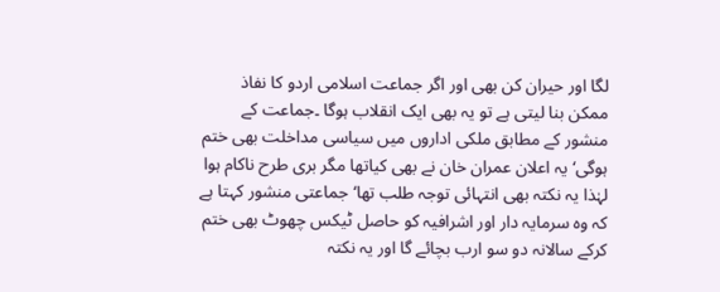لگا اور حیران کن بھی اور اگر جماعت اسلامی اردو کا نفاذ ممکن بنا لیتی ہے تو یہ بھی ایک انقلاب ہوگا ۔جماعت کے منشور کے مطابق ملکی اداروں میں سیاسی مداخلت بھی ختم ہوگی‘یہ اعلان عمران خان نے بھی کیاتھا مگر بری طرح ناکام ہوا لہٰذا یہ نکتہ بھی انتہائی توجہ طلب تھا‘جماعتی منشور کہتا ہے کہ وہ سرمایہ دار اور اشرافیہ کو حاصل ٹیکس چھوٹ بھی ختم کرکے سالانہ دو سو ارب بچائے گا اور یہ نکتہ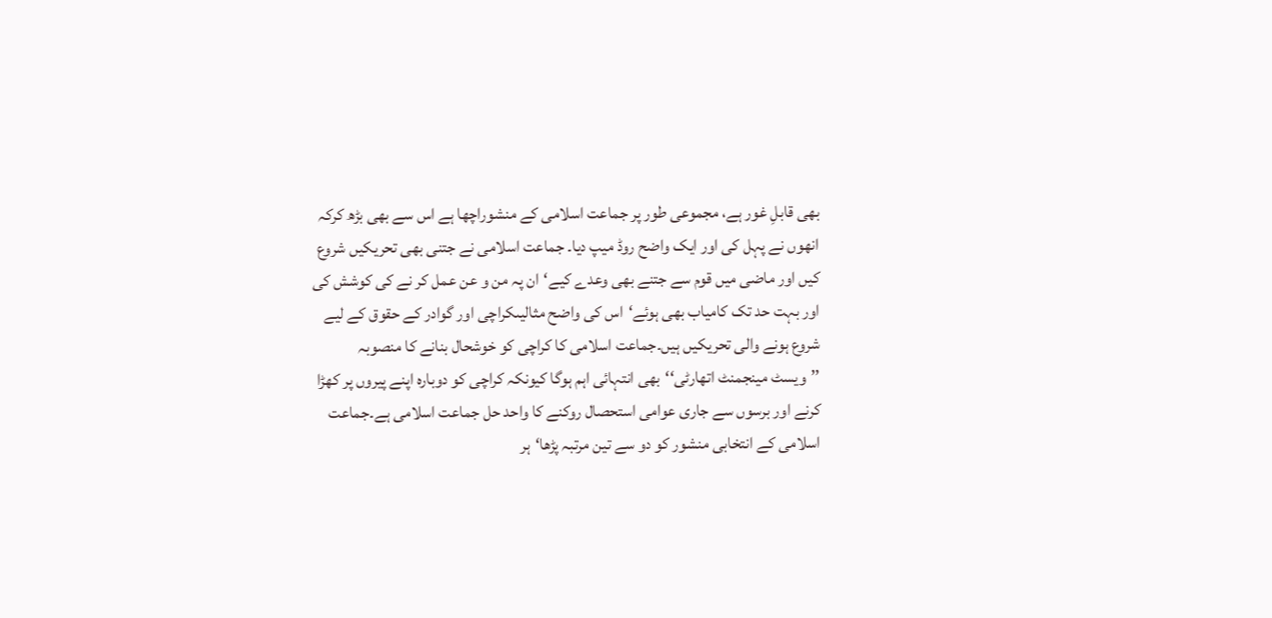بھی قابلِ غور ہے، مجموعی طور پر جماعت اسلامی کے منشوراچھا ہے اس سے بھی بڑھ کرکہ انھوں نے پہل کی اور ایک واضح روڈ میپ دیا۔ جماعت اسلامی نے جتنی بھی تحریکیں شروع کیں اور ماضی میں قوم سے جتنے بھی وعدے کیے‘ان پہ من و عن عمل کر نے کی کوشش کی اور بہت حد تک کامیاب بھی ہوئے‘اس کی واضح مثالیںکراچی اور گوادر کے حقوق کے لیے شروع ہونے والی تحریکیں ہیں۔جماعت اسلامی کا کراچی کو خوشحال بنانے کا منصوبہ ’’ویسٹ مینجمنٹ اتھارٹی‘‘بھی انتہائی اہم ہوگا کیونکہ کراچی کو دوبارہ اپنے پیروں پر کھڑا کرنے اور برسوں سے جاری عوامی استحصال روکنے کا واحد حل جماعت اسلامی ہے۔جماعت اسلامی کے انتخابی منشور کو دو سے تین مرتبہ پڑھا‘ہر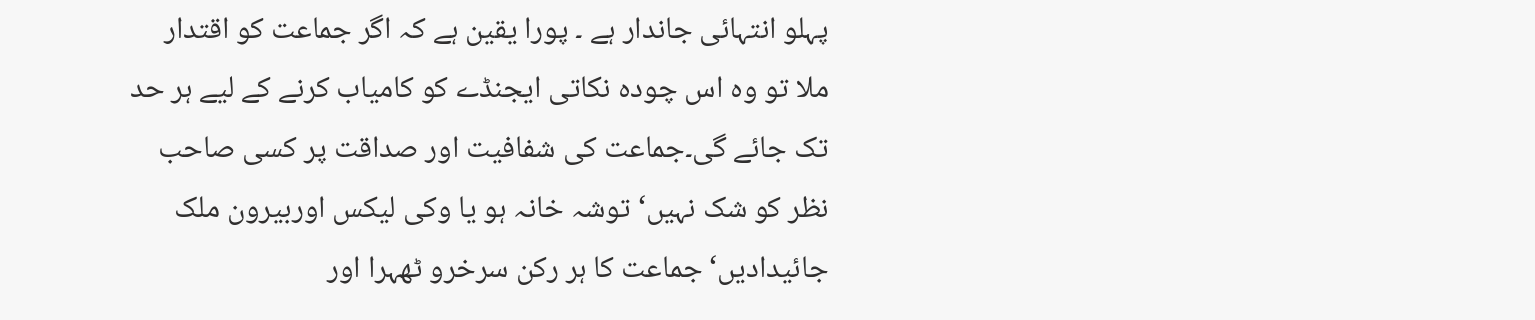پہلو انتہائی جاندار ہے ۔ پورا یقین ہے کہ اگر جماعت کو اقتدار ملا تو وہ اس چودہ نکاتی ایجنڈے کو کامیاب کرنے کے لیے ہر حد تک جائے گی۔جماعت کی شفافیت اور صداقت پر کسی صاحب نظر کو شک نہیں‘توشہ خانہ ہو یا وکی لیکس اوربیرون ملک جائیدادیں‘جماعت کا ہر رکن سرخرو ٹھہرا اور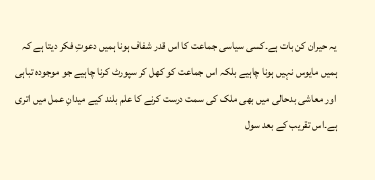یہ حیران کن بات ہے۔کسی سیاسی جماعت کا اس قدر شفاف ہونا ہمیں دعوتِ فکر دیتا ہے کہ ہمیں مایوس نہیں ہونا چاہیے بلکہ اس جماعت کو کھل کر سپورٹ کرنا چاہیے جو موجودہ تباہی اور معاشی بدحالی میں بھی ملک کی سمت درست کرنے کا علم بلند کیے میدانِ عمل میں اتری ہے۔اس تقریب کے بعد سول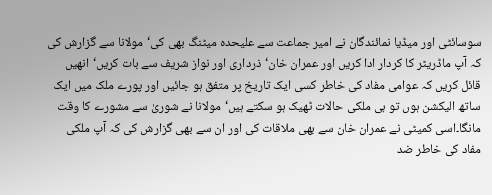سوسائٹی اور میڈیا نمائندگان نے امیر جماعت سے علیحدہ میٹنگ بھی کی‘مولانا سے گزارش کی کہ آپ ماڈریٹر کا کردار ادا کریں اور عمران خان‘ذرداری اور نواز شریف سے بات کریں‘انھیں قائل کریں کہ عوامی مفاد کی خاطر کسی ایک تاریخ پر متفق ہو جائیں اور پورے ملک میں ایک ساتھ الیکشن ہوں تو ہی ملکی حالات ٹھیک ہو سکتے ہیں‘مولانا نے شوریٰ سے مشورے کا وقت مانگا۔اسی کمیٹی نے عمران خان سے بھی ملاقات کی اور ان سے بھی گزارش کی کہ آپ ملکی مفاد کی خاطر ضد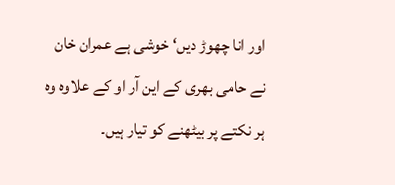اور انا چھوڑ دیں‘ خوشی ہے عمران خان نے حامی بھری کے این آر او کے علاوہ وہ ہر نکتے پر بیٹھنے کو تیار ہیں۔